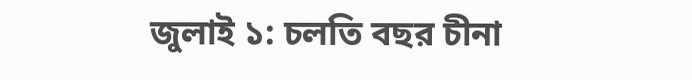জুলাই ১: চলতি বছর চীনা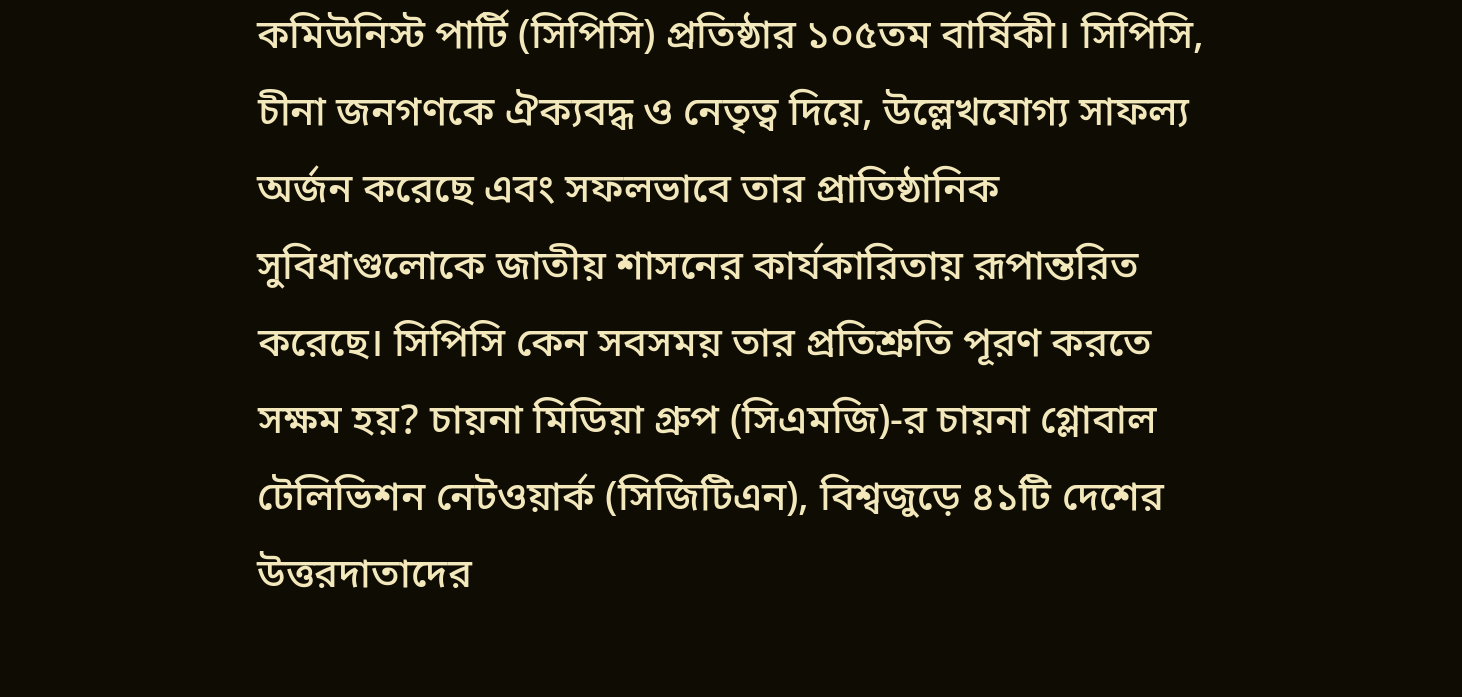কমিউনিস্ট পার্টি (সিপিসি) প্রতিষ্ঠার ১০৫তম বার্ষিকী। সিপিসি, চীনা জনগণকে ঐক্যবদ্ধ ও নেতৃত্ব দিয়ে, উল্লেখযোগ্য সাফল্য অর্জন করেছে এবং সফলভাবে তার প্রাতিষ্ঠানিক সুবিধাগুলোকে জাতীয় শাসনের কার্যকারিতায় রূপান্তরিত করেছে। সিপিসি কেন সবসময় তার প্রতিশ্রুতি পূরণ করতে সক্ষম হয়? চায়না মিডিয়া গ্রুপ (সিএমজি)-র চায়না গ্লোবাল টেলিভিশন নেটওয়ার্ক (সিজিটিএন), বিশ্বজুড়ে ৪১টি দেশের উত্তরদাতাদের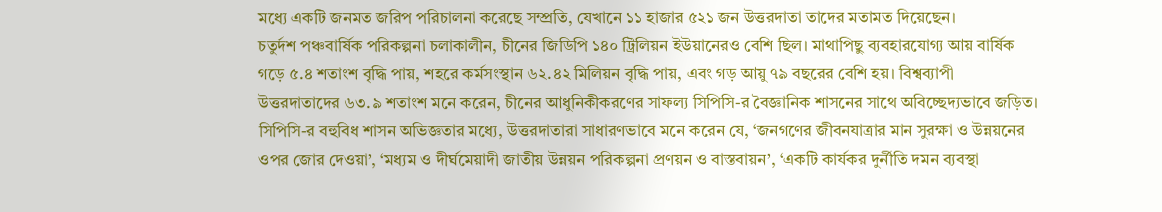মধ্যে একটি জনমত জরিপ পরিচালনা করেছে সম্প্রতি, যেখানে ১১ হাজার ৫২১ জন উত্তরদাতা তাদের মতামত দিয়েছেন।
চতুর্দশ পঞ্চবার্ষিক পরিকল্পনা চলাকালীন, চীনের জিডিপি ১৪০ ট্রিলিয়ন ইউয়ানেরও বেশি ছিল। মাথাপিছু ব্যবহারযোগ্য আয় বার্ষিক গড়ে ৫.৪ শতাংশ বৃদ্ধি পায়, শহরে কর্মসংস্থান ৬২.৪২ মিলিয়ন বৃদ্ধি পায়, এবং গড় আয়ু ৭৯ বছরের বেশি হয়। বিশ্বব্যাপী উত্তরদাতাদের ৬৩.৯ শতাংশ মনে করেন, চীনের আধুনিকীকরণের সাফল্য সিপিসি-র বৈজ্ঞানিক শাসনের সাথে অবিচ্ছেদ্যভাবে জড়িত।
সিপিসি-র বহুবিধ শাসন অভিজ্ঞতার মধ্যে, উত্তরদাতারা সাধারণভাবে মনে করেন যে, ‘জনগণের জীবনযাত্রার মান সুরক্ষা ও উন্নয়নের ওপর জোর দেওয়া’, ‘মধ্যম ও দীর্ঘমেয়াদী জাতীয় উন্নয়ন পরিকল্পনা প্রণয়ন ও বাস্তবায়ন’, ‘একটি কার্যকর দুর্নীতি দমন ব্যবস্থা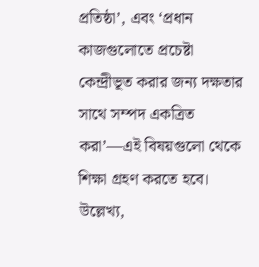প্রতিষ্ঠা’, এবং ‘প্রধান কাজগুলোতে প্রচেষ্টা কেন্দ্রীভূত করার জন্য দক্ষতার সাথে সম্পদ একত্রিত করা’—এই বিষয়গুলো থেকে শিক্ষা গ্রহণ করতে হবে।
উল্লেখ্য,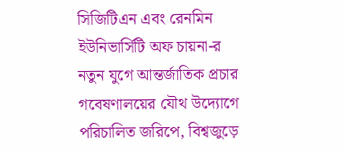সিজিটিএন এবং রেনমিন ইউনিভার্সিটি অফ চায়না-র নতুন যুগে আন্তর্জাতিক প্রচার গবেষণালয়ের যৌথ উদ্যোগে পরিচালিত জরিপে, বিশ্বজুড়ে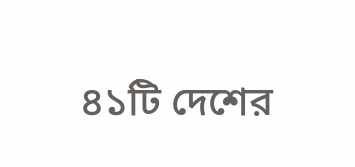৪১টি দেশের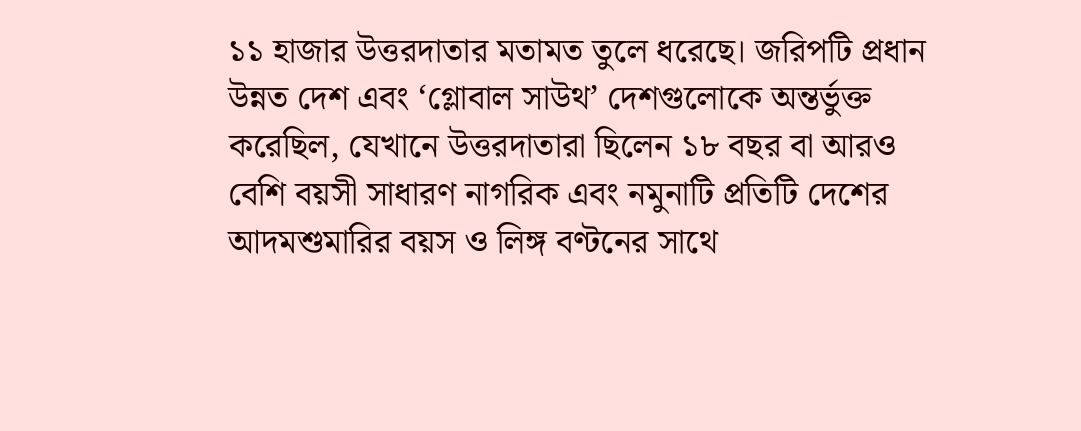১১ হাজার উত্তরদাতার মতামত তুলে ধরেছে। জরিপটি প্রধান উন্নত দেশ এবং ‘গ্লোবাল সাউথ’ দেশগুলোকে অন্তর্ভুক্ত করেছিল, যেখানে উত্তরদাতারা ছিলেন ১৮ বছর বা আরও বেশি বয়সী সাধারণ নাগরিক এবং নমুনাটি প্রতিটি দেশের আদমশুমারির বয়স ও লিঙ্গ বণ্টনের সাথে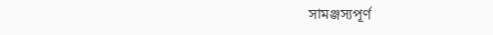সামঞ্জস্যপূর্ণ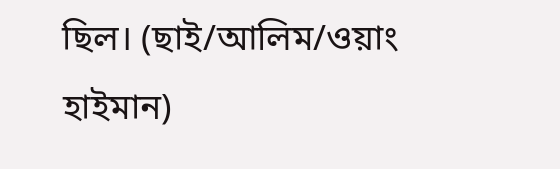ছিল। (ছাই/আলিম/ওয়াং হাইমান)